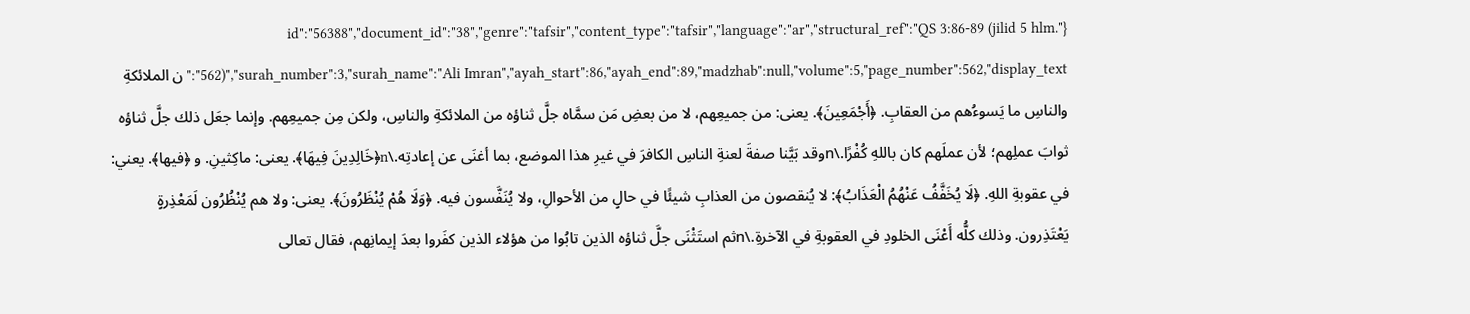{"id":"56388","document_id":"38","genre":"tafsir","content_type":"tafsir","language":"ar","structural_ref":"QS 3:86-89 (jilid 5 hlm. 562)","surah_number":3,"surah_name":"Ali Imran","ayah_start":86,"ayah_end":89,"madzhab":null,"volume":5,"page_number":562,"display_text":"ن الملائكةِ والناسِ ما يَسوءُهم من العقابِ. ﴿أَجْمَعِينَ﴾. يعنى: من جميعِهم، لا من بعضِ مَن سمَّاه جلَّ ثناؤه من الملائكةِ والناسِ، ولكن مِن جميعِهم. وإنما جعَل ذلك جلَّ ثناؤه ثوابَ عملِهم؛ لأن عملَهم كان باللهِ كُفْرًا.\nوقد بَيَّنا صفةَ لعنةِ الناسِ الكافرَ في غيرِ هذا الموضع، بما أغنَى عن إعادتِه.\n﴿خَالِدِينَ فِيهَا﴾. يعنى: ماكِثينِ. و ﴿فيها﴾. يعني: في عقوبةِ اللهِ. ﴿لَا يُخَفَّفُ عَنْهُمُ الْعَذَابُ﴾: لا يُنقصون من العذابِ شيئًا في حالٍ من الأحوالِ، ولا يُنَفَّسون فيه. ﴿وَلَا هُمْ يُنْظَرُونَ﴾. يعنى: ولا هم يُنْظُرُون لَمَعْذِرةٍ يَعْتَذِرون. وذلك كلُّه أَعْنَى الخلودِ في العقوبةِ في الآخرةِ.\nثم استَثْنَى جلَّ ثناؤه الذين تابُوا من هؤلاء الذين كفَروا بعدَ إيمانِهم، فقال تعالى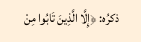ذكرُه: ﴿إِلَّا الَّذِينَ تَابُوا مِنْ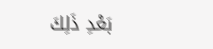بَعْدِ ذَلِكَ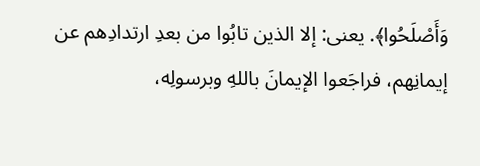وَأَصْلَحُوا﴾. يعنى: إلا الذين تابُوا من بعدِ ارتدادِهم عن إيمانِهم، فراجَعوا الإيمانَ باللهِ وبرسولِه،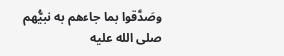وصَدَّقوا بما جاءهم به نبيُّهم صلى الله عليه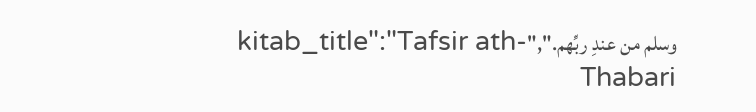وسلم من عندِ ربِّهم.","kitab_title":"Tafsir ath-Thabari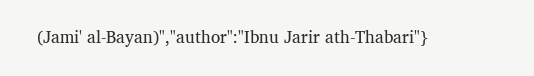(Jami' al-Bayan)","author":"Ibnu Jarir ath-Thabari"}